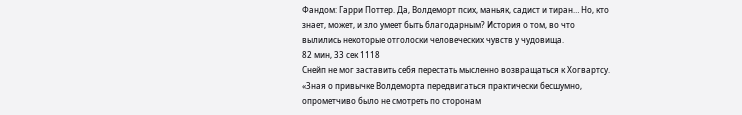Фандом: Гарри Поттер. Да, Волдеморт псих, маньяк, садист и тиран… Но, кто знает, может, и зло умеет быть благодарным? История о том, во что вылились некоторые отголоски человеческих чувств у чудовища.
82 мин, 33 сек 1118
Снейп не мог заставить себя перестать мысленно возвращаться к Хогвартсу.
«Зная о привычке Волдеморта передвигаться практически бесшумно, опрометчиво было не смотреть по сторонам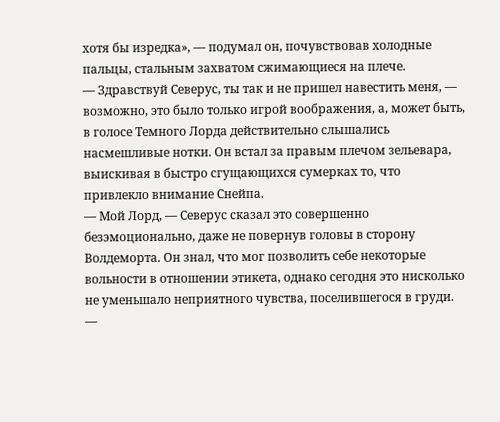хотя бы изредка», — подумал он, почувствовав холодные пальцы, стальным захватом сжимающиеся на плече.
— Здравствуй Северус, ты так и не пришел навестить меня, — возможно, это было только игрой воображения, а, может быть, в голосе Темного Лорда действительно слышались насмешливые нотки. Он встал за правым плечом зельевара, выискивая в быстро сгущающихся сумерках то, что привлекло внимание Снейпа.
— Мой Лорд, — Северус сказал это совершенно безэмоционально, даже не повернув головы в сторону Волдеморта. Он знал, что мог позволить себе некоторые вольности в отношении этикета, однако сегодня это нисколько не уменьшало неприятного чувства, поселившегося в груди.
—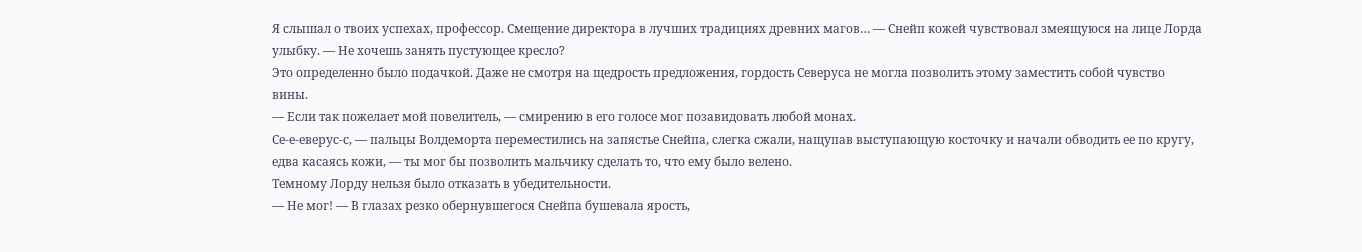Я слышал о твоих успехах, профессор. Смещение директора в лучших традициях древних магов… — Снейп кожей чувствовал змеящуюся на лице Лорда улыбку. — Не хочешь занять пустующее кресло?
Это определенно было подачкой. Даже не смотря на щедрость предложения, гордость Северуса не могла позволить этому заместить собой чувство вины.
— Если так пожелает мой повелитель, — смирению в его голосе мог позавидовать любой монах.
Се-е-еверус-с, — пальцы Волдеморта переместились на запястье Снейпа, слегка сжали, нащупав выступающую косточку и начали обводить ее по кругу, едва касаясь кожи, — ты мог бы позволить мальчику сделать то, что ему было велено.
Темному Лорду нельзя было отказать в убедительности.
— Не мог! — В глазах резко обернувшегося Снейпа бушевала ярость,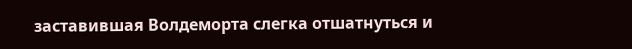заставившая Волдеморта слегка отшатнуться и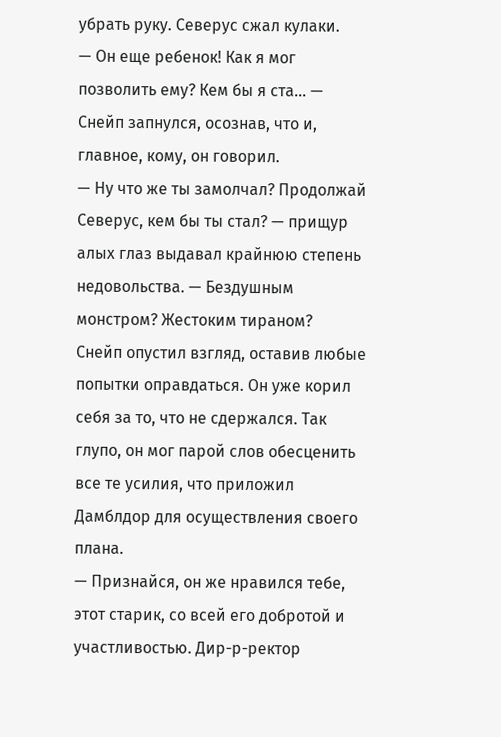убрать руку. Северус сжал кулаки.
— Он еще ребенок! Как я мог позволить ему? Кем бы я ста… — Снейп запнулся, осознав, что и, главное, кому, он говорил.
— Ну что же ты замолчал? Продолжай Северус, кем бы ты стал? — прищур алых глаз выдавал крайнюю степень недовольства. — Бездушным монстром? Жестоким тираном?
Снейп опустил взгляд, оставив любые попытки оправдаться. Он уже корил себя за то, что не сдержался. Так глупо, он мог парой слов обесценить все те усилия, что приложил Дамблдор для осуществления своего плана.
— Признайся, он же нравился тебе, этот старик, со всей его добротой и участливостью. Дир-р-ректор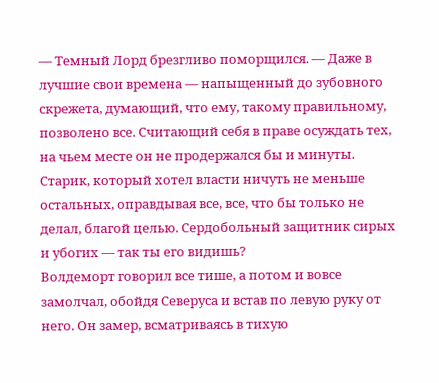— Темный Лорд брезгливо поморщился. — Даже в лучшие свои времена — напыщенный до зубовного скрежета, думающий, что ему, такому правильному, позволено все. Считающий себя в праве осуждать тех, на чьем месте он не продержался бы и минуты. Старик, который хотел власти ничуть не меньше остальных, оправдывая все, все, что бы только не делал, благой целью. Сердобольный защитник сирых и убогих — так ты его видишь?
Волдеморт говорил все тише, а потом и вовсе замолчал, обойдя Северуса и встав по левую руку от него. Он замер, всматриваясь в тихую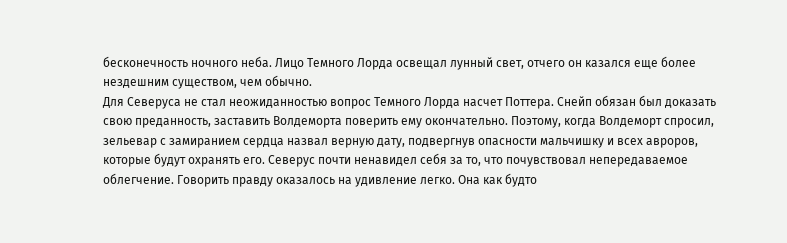бесконечность ночного неба. Лицо Темного Лорда освещал лунный свет, отчего он казался еще более нездешним существом, чем обычно.
Для Северуса не стал неожиданностью вопрос Темного Лорда насчет Поттера. Снейп обязан был доказать свою преданность, заставить Волдеморта поверить ему окончательно. Поэтому, когда Волдеморт спросил, зельевар с замиранием сердца назвал верную дату, подвергнув опасности мальчишку и всех авроров, которые будут охранять его. Северус почти ненавидел себя за то, что почувствовал непередаваемое облегчение. Говорить правду оказалось на удивление легко. Она как будто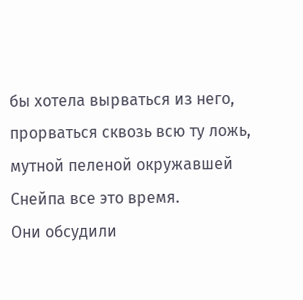бы хотела вырваться из него, прорваться сквозь всю ту ложь, мутной пеленой окружавшей Снейпа все это время.
Они обсудили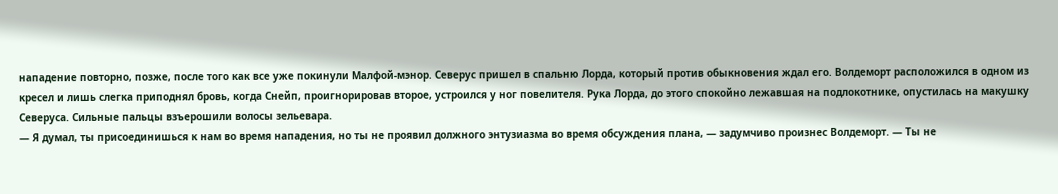нападение повторно, позже, после того как все уже покинули Малфой-мэнор. Северус пришел в спальню Лорда, который против обыкновения ждал его. Волдеморт расположился в одном из кресел и лишь слегка приподнял бровь, когда Снейп, проигнорировав второе, устроился у ног повелителя. Рука Лорда, до этого спокойно лежавшая на подлокотнике, опустилась на макушку Северуса. Сильные пальцы взъерошили волосы зельевара.
— Я думал, ты присоединишься к нам во время нападения, но ты не проявил должного энтузиазма во время обсуждения плана, — задумчиво произнес Волдеморт. — Ты не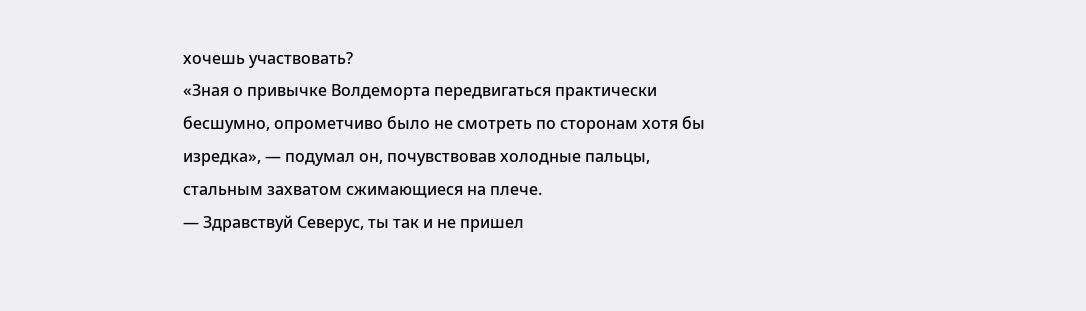хочешь участвовать?
«Зная о привычке Волдеморта передвигаться практически бесшумно, опрометчиво было не смотреть по сторонам хотя бы изредка», — подумал он, почувствовав холодные пальцы, стальным захватом сжимающиеся на плече.
— Здравствуй Северус, ты так и не пришел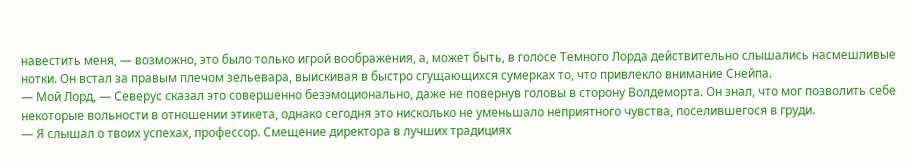навестить меня, — возможно, это было только игрой воображения, а, может быть, в голосе Темного Лорда действительно слышались насмешливые нотки. Он встал за правым плечом зельевара, выискивая в быстро сгущающихся сумерках то, что привлекло внимание Снейпа.
— Мой Лорд, — Северус сказал это совершенно безэмоционально, даже не повернув головы в сторону Волдеморта. Он знал, что мог позволить себе некоторые вольности в отношении этикета, однако сегодня это нисколько не уменьшало неприятного чувства, поселившегося в груди.
— Я слышал о твоих успехах, профессор. Смещение директора в лучших традициях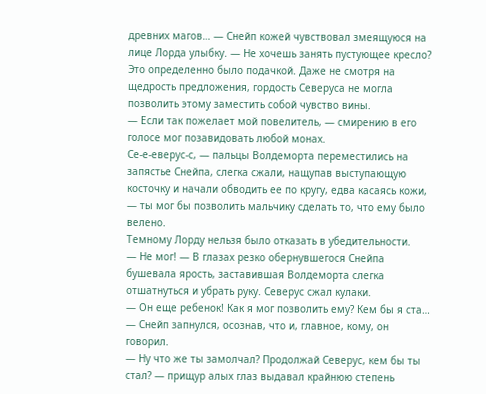древних магов… — Снейп кожей чувствовал змеящуюся на лице Лорда улыбку. — Не хочешь занять пустующее кресло?
Это определенно было подачкой. Даже не смотря на щедрость предложения, гордость Северуса не могла позволить этому заместить собой чувство вины.
— Если так пожелает мой повелитель, — смирению в его голосе мог позавидовать любой монах.
Се-е-еверус-с, — пальцы Волдеморта переместились на запястье Снейпа, слегка сжали, нащупав выступающую косточку и начали обводить ее по кругу, едва касаясь кожи, — ты мог бы позволить мальчику сделать то, что ему было велено.
Темному Лорду нельзя было отказать в убедительности.
— Не мог! — В глазах резко обернувшегося Снейпа бушевала ярость, заставившая Волдеморта слегка отшатнуться и убрать руку. Северус сжал кулаки.
— Он еще ребенок! Как я мог позволить ему? Кем бы я ста… — Снейп запнулся, осознав, что и, главное, кому, он говорил.
— Ну что же ты замолчал? Продолжай Северус, кем бы ты стал? — прищур алых глаз выдавал крайнюю степень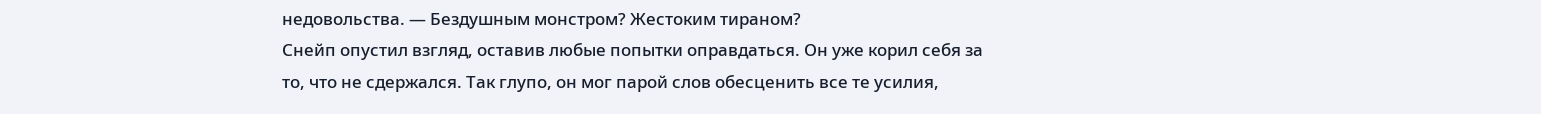недовольства. — Бездушным монстром? Жестоким тираном?
Снейп опустил взгляд, оставив любые попытки оправдаться. Он уже корил себя за то, что не сдержался. Так глупо, он мог парой слов обесценить все те усилия,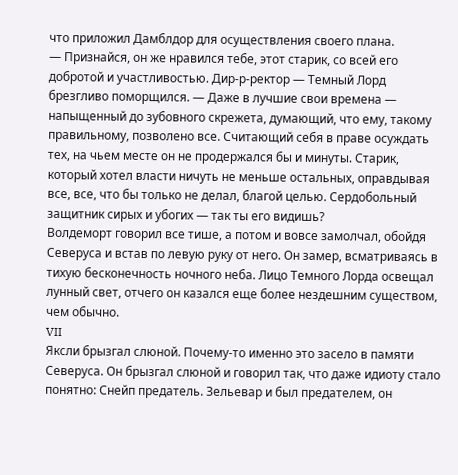что приложил Дамблдор для осуществления своего плана.
— Признайся, он же нравился тебе, этот старик, со всей его добротой и участливостью. Дир-р-ректор — Темный Лорд брезгливо поморщился. — Даже в лучшие свои времена — напыщенный до зубовного скрежета, думающий, что ему, такому правильному, позволено все. Считающий себя в праве осуждать тех, на чьем месте он не продержался бы и минуты. Старик, который хотел власти ничуть не меньше остальных, оправдывая все, все, что бы только не делал, благой целью. Сердобольный защитник сирых и убогих — так ты его видишь?
Волдеморт говорил все тише, а потом и вовсе замолчал, обойдя Северуса и встав по левую руку от него. Он замер, всматриваясь в тихую бесконечность ночного неба. Лицо Темного Лорда освещал лунный свет, отчего он казался еще более нездешним существом, чем обычно.
VII
Яксли брызгал слюной. Почему-то именно это засело в памяти Северуса. Он брызгал слюной и говорил так, что даже идиоту стало понятно: Снейп предатель. Зельевар и был предателем, он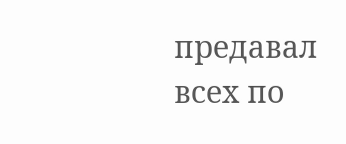предавал всех по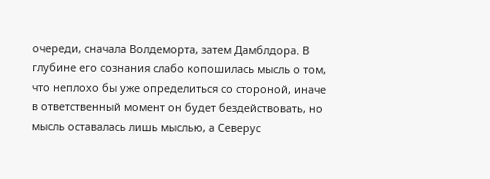очереди, сначала Волдеморта, затем Дамблдора. В глубине его сознания слабо копошилась мысль о том, что неплохо бы уже определиться со стороной, иначе в ответственный момент он будет бездействовать, но мысль оставалась лишь мыслью, а Северус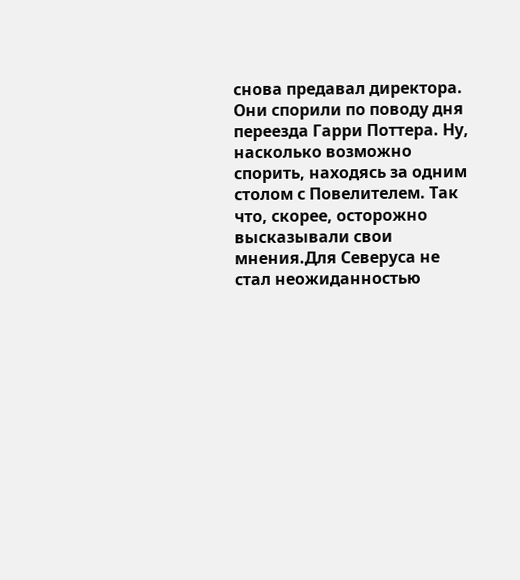снова предавал директора. Они спорили по поводу дня переезда Гарри Поттера. Ну, насколько возможно спорить, находясь за одним столом с Повелителем. Так что, скорее, осторожно высказывали свои мнения.Для Северуса не стал неожиданностью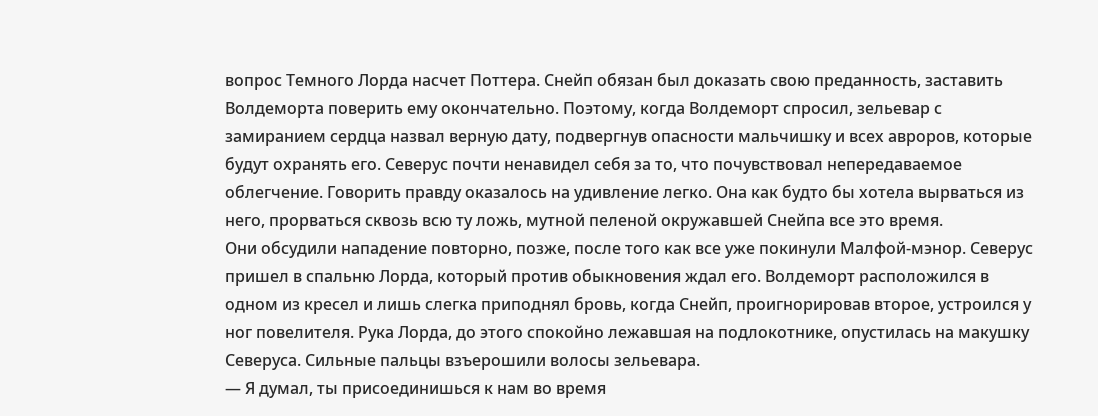вопрос Темного Лорда насчет Поттера. Снейп обязан был доказать свою преданность, заставить Волдеморта поверить ему окончательно. Поэтому, когда Волдеморт спросил, зельевар с замиранием сердца назвал верную дату, подвергнув опасности мальчишку и всех авроров, которые будут охранять его. Северус почти ненавидел себя за то, что почувствовал непередаваемое облегчение. Говорить правду оказалось на удивление легко. Она как будто бы хотела вырваться из него, прорваться сквозь всю ту ложь, мутной пеленой окружавшей Снейпа все это время.
Они обсудили нападение повторно, позже, после того как все уже покинули Малфой-мэнор. Северус пришел в спальню Лорда, который против обыкновения ждал его. Волдеморт расположился в одном из кресел и лишь слегка приподнял бровь, когда Снейп, проигнорировав второе, устроился у ног повелителя. Рука Лорда, до этого спокойно лежавшая на подлокотнике, опустилась на макушку Северуса. Сильные пальцы взъерошили волосы зельевара.
— Я думал, ты присоединишься к нам во время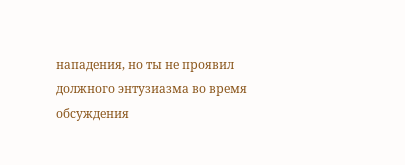нападения, но ты не проявил должного энтузиазма во время обсуждения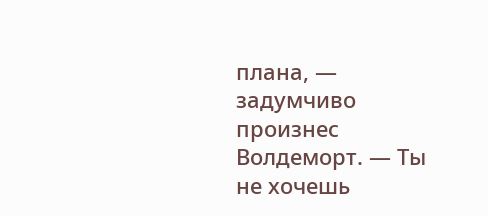плана, — задумчиво произнес Волдеморт. — Ты не хочешь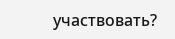участвовать?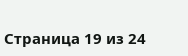Страница 19 из 24